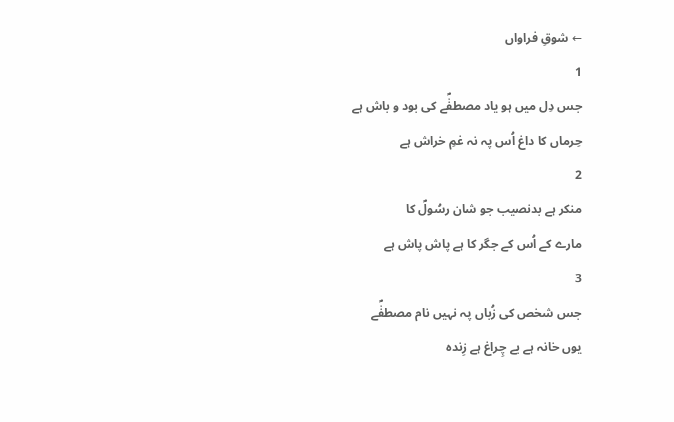← شوقِ فراواں
1
جس دِل میں ہو یاد مصطفٰؐے کی بود و باش ہے
حِرماں کا داغ اُس پہ نہ غمِ خراش ہے
2
منکر ہے بدنصیب جو شان رسُولؐ کا
مارے کے اُس کے جگر کا ہے پاش پاش ہے
3
جس شخص کی زُباں پہ نہیں نام مصطفٰؐے
یوں خانہ ہے بے چِراغ ہے زِندہ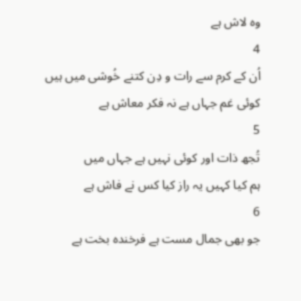وہ لاش ہے
4
اُن کے کرم سے رات و دِن کتنے خُوشی میں ہیں
کوئی غم جہاں ہے نہ فکر معاش ہے
5
تُجھ ذات اور کوئی نہیں ہے جہاں میں
ہم کیا کہیں یہ راز کیا کس نے فاش ہے
6
جو بھی جمال مست ہے فرخندہ بخت ہے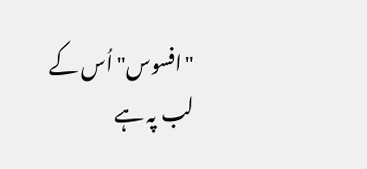"افسوس" اُس کے لب پہ ہے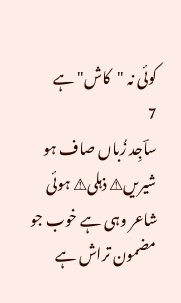کوئی نہ "کاش" ہے
7
ساؔجِد زُباں صاف ہو شیریں⚠ ذہلی⚠ ہوئی
شاعر وہی ہے خوب جو مضمون تراش ہے